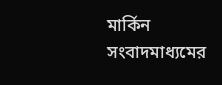মার্কিন সংবাদমাধ্যমের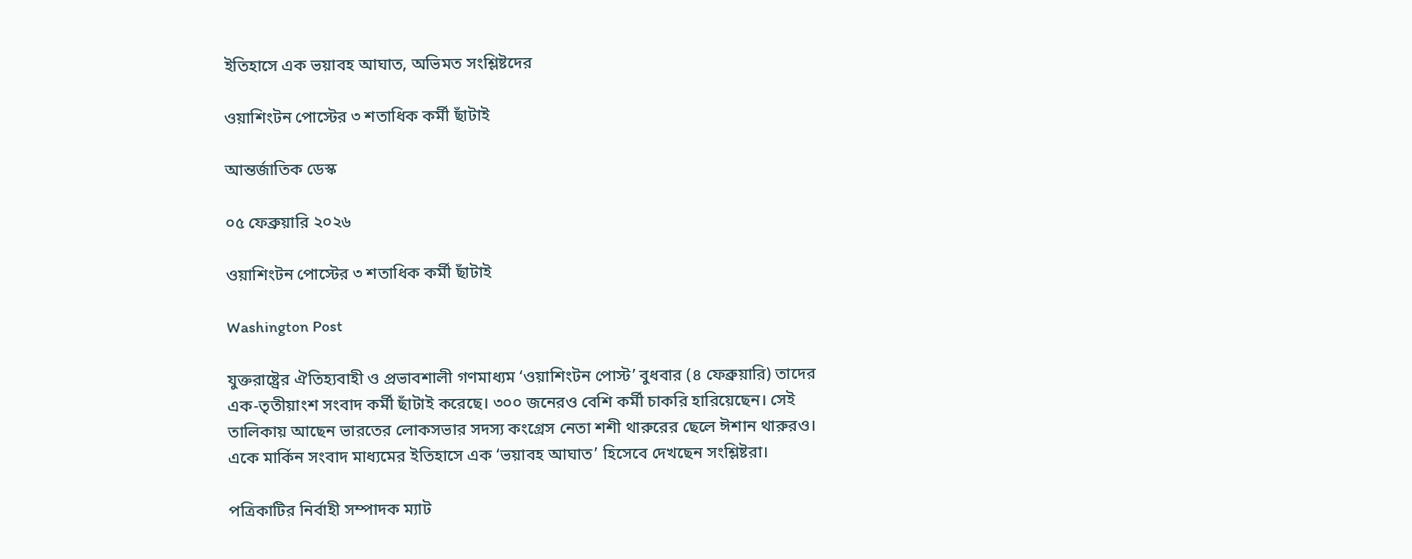ইতিহাসে এক ভয়াবহ আঘাত, অভিমত সংশ্লিষ্টদের

ওয়াশিংটন পোস্টের ৩ শতাধিক কর্মী ছাঁটাই

আন্তর্জাতিক ডেস্ক

০৫ ফেব্রুয়ারি ২০২৬

ওয়াশিংটন পোস্টের ৩ শতাধিক কর্মী ছাঁটাই

Washington Post

যুক্তরাষ্ট্রের ঐতিহ্যবাহী ও প্রভাবশালী গণমাধ্যম ‘ওয়াশিংটন পোস্ট’ বুধবার (৪ ফেব্রুয়ারি) তাদের এক-তৃতীয়াংশ সংবাদ কর্মী ছাঁটাই করেছে। ৩০০ জনেরও বেশি কর্মী চাকরি হারিয়েছেন। সেই তালিকায় আছেন ভারতের লোকসভার সদস্য কংগ্রেস নেতা শশী থারুরের ছেলে ঈশান থারুরও। একে মার্কিন সংবাদ মাধ্যমের ইতিহাসে এক ‘ভয়াবহ আঘাত’ হিসেবে দেখছেন সংশ্লিষ্টরা।

পত্রিকাটির নির্বাহী সম্পাদক ম্যাট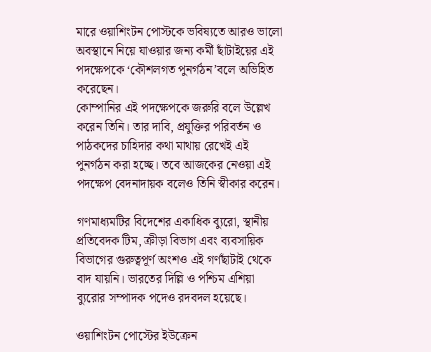মারে ওয়াশিংটন পোস্টকে ভবিষ্যতে আরও ভালো অবস্থানে নিয়ে যাওয়ার জন্য কর্মী ছাঁটাইয়ের এই পদক্ষেপকে ‘কৌশলগত পুনর্গঠন’বলে অভিহিত করেছেন।
কোম্পানির এই পদক্ষেপকে জরুরি বলে উল্লেখ করেন তিনি। তার দাবি, প্রযুক্তির পরিবর্তন ও পাঠকদের চাহিদার কথা মাথায় রেখেই এই পুনর্গঠন করা হচ্ছে। তবে আজকের নেওয়া এই পদক্ষেপ বেদনাদায়ক বলেও তিনি স্বীকার করেন।

গণমাধ্যমটির বিদেশের একাধিক ব্যুরো, স্থানীয় প্রতিবেদক টিম, ক্রীড়া বিভাগ এবং ব্যবসায়িক বিভাগের গুরুত্বপূর্ণ অংশও এই গণছাঁটাই থেকে বাদ যায়নি। ভারতের দিল্লি ও পশ্চিম এশিয়া ব্যুরোর সম্পাদক পদেও রদবদল হয়েছে।

ওয়াশিংটন পোস্টের ইউক্রেন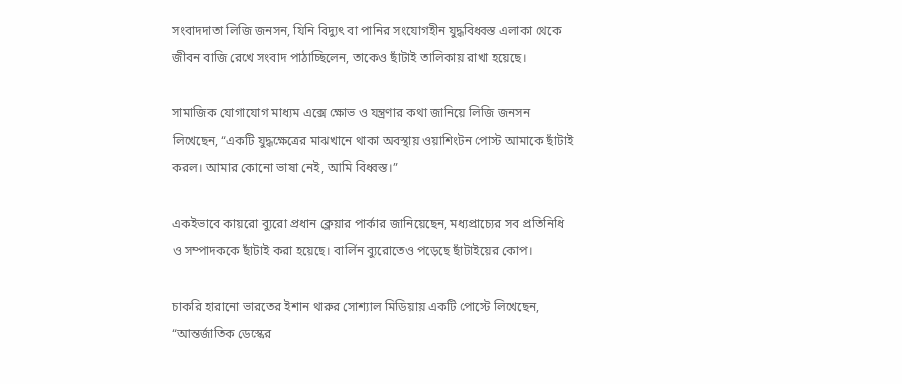সংবাদদাতা লিজি জনসন, যিনি বিদ্যুৎ বা পানির সংযোগহীন যুদ্ধবিধ্বস্ত এলাকা থেকে জীবন বাজি রেখে সংবাদ পাঠাচ্ছিলেন, তাকেও ছাঁটাই তালিকায় রাখা হয়েছে।

সামাজিক যোগাযোগ মাধ্যম এক্সে ক্ষোভ ও যন্ত্রণার কথা জানিয়ে লিজি জনসন লিখেছেন, “একটি যুদ্ধক্ষেত্রের মাঝখানে থাকা অবস্থায় ওয়াশিংটন পোস্ট আমাকে ছাঁটাই করল। আমার কোনো ভাষা নেই, আমি বিধ্বস্ত।”

একইভাবে কায়রো ব্যুরো প্রধান ক্লেয়ার পার্কার জানিয়েছেন, মধ্যপ্রাচ্যের সব প্রতিনিধি ও সম্পাদককে ছাঁটাই করা হয়েছে। বার্লিন ব্যুরোতেও পড়েছে ছাঁটাইয়ের কোপ।

চাকরি হারানো ভারতের ইশান থারুর সোশ্যাল মিডিয়ায় একটি পোস্টে লিখেছেন, “আন্তর্জাতিক ডেস্কের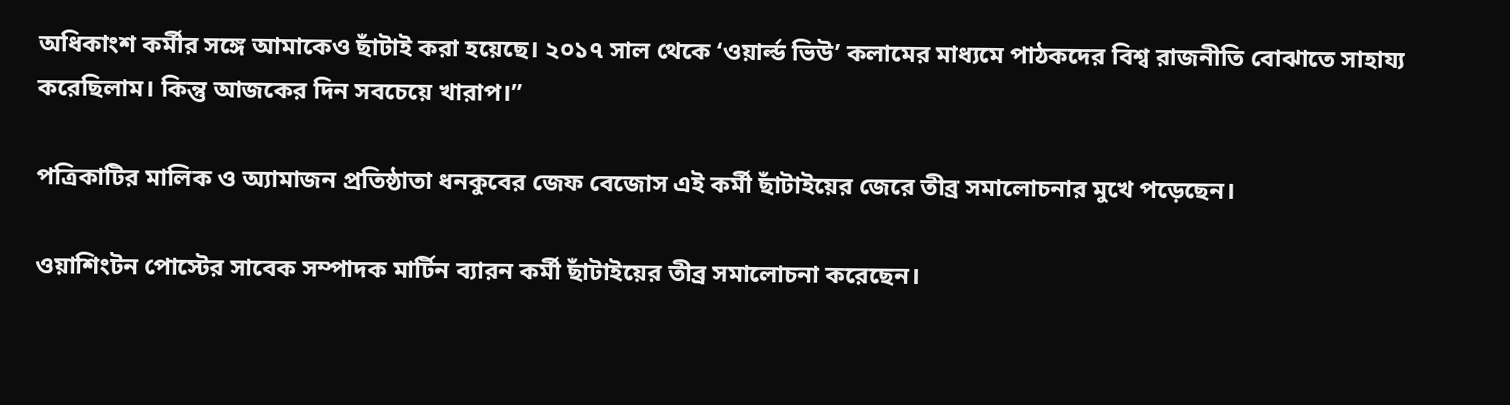অধিকাংশ কর্মীর সঙ্গে আমাকেও ছাঁটাই করা হয়েছে। ২০১৭ সাল থেকে ‘ওয়ার্ল্ড ভিউ’ কলামের মাধ্যমে পাঠকদের বিশ্ব রাজনীতি বোঝাতে সাহায্য করেছিলাম। কিন্তু আজকের দিন সবচেয়ে খারাপ।”

পত্রিকাটির মালিক ও অ্যামাজন প্রতিষ্ঠাতা ধনকুবের জেফ বেজোস এই কর্মী ছাঁটাইয়ের জেরে তীব্র সমালোচনার মুখে পড়েছেন।

ওয়াশিংটন পোস্টের সাবেক সম্পাদক মার্টিন ব্যারন কর্মী ছাঁটাইয়ের তীব্র সমালোচনা করেছেন।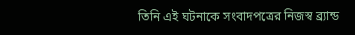তিনি এই ঘটনাকে সংবাদপত্রের নিজস্ব ব্র্যান্ড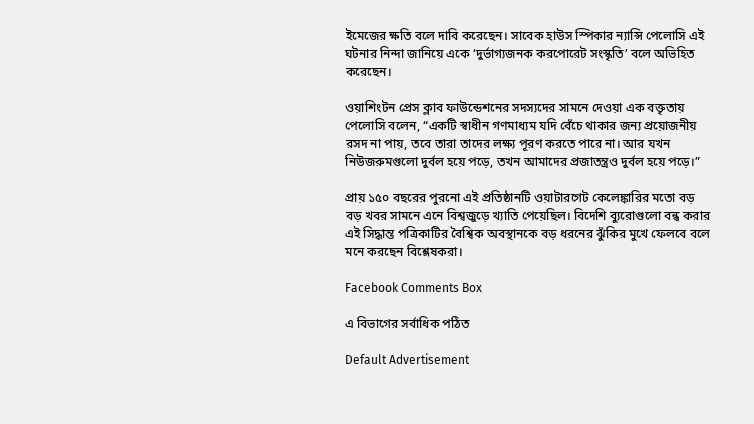ইমেজের ক্ষতি বলে দাবি করেছেন। সাবেক হাউস স্পিকার ন্যান্সি পেলোসি এই ঘটনার নিন্দা জানিয়ে একে ‘দুর্ভাগ্যজনক করপোরেট সংস্কৃতি’ বলে অভিহিত করেছেন।

ওয়াশিংটন প্রেস ক্লাব ফাউন্ডেশনের সদস্যদের সামনে দেওয়া এক বক্তৃতায় পেলোসি বলেন, “একটি স্বাধীন গণমাধ্যম যদি বেঁচে থাকার জন্য প্রয়োজনীয় রসদ না পায়, তবে তারা তাদের লক্ষ্য পূরণ করতে পারে না। আর যখন নিউজরুমগুলো দুর্বল হয়ে পড়ে, তখন আমাদের প্রজাতন্ত্রও দুর্বল হয়ে পড়ে।”

প্রায় ১৫০ বছরের পুরনো এই প্রতিষ্ঠানটি ওয়াটারগেট কেলেঙ্কারির মতো বড় বড় খবর সামনে এনে বিশ্বজুড়ে খ্যাতি পেয়েছিল। বিদেশি ব্যুরোগুলো বন্ধ করার এই সিদ্ধান্ত পত্রিকাটির বৈশ্বিক অবস্থানকে বড় ধরনের ঝুঁকির মুখে ফেলবে বলে মনে করছেন বিশ্লেষকরা।

Facebook Comments Box

এ বিভাগের সর্বাধিক পঠিত

Default Advertisement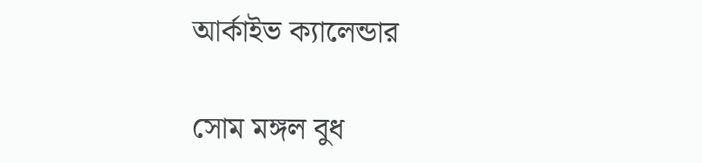আর্কাইভ ক্যালেন্ডার

সোম মঙ্গল বুধ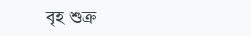বৃহ শুক্র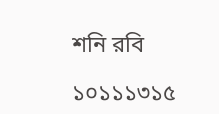শনি রবি

১০১১১৩১৫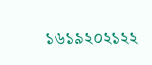১৬১৯২০২১২২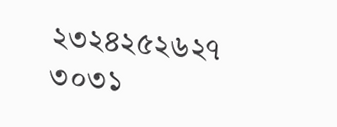২৩২৪২৫২৬২৭
৩০৩১